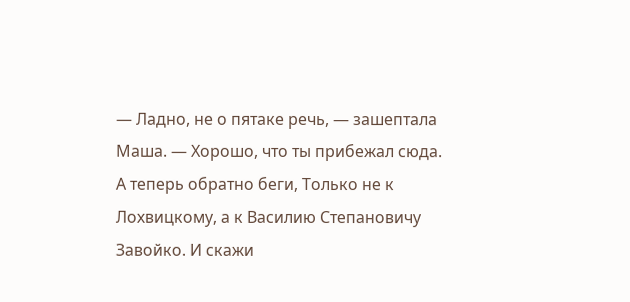— Ладно, не о пятаке речь, — зашептала Маша. — Хорошо, что ты прибежал сюда. А теперь обратно беги, Только не к Лохвицкому, а к Василию Степановичу Завойко. И скажи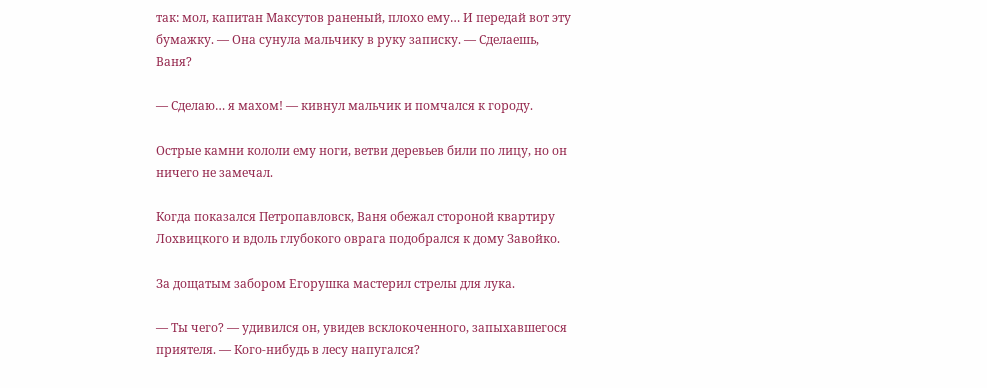так: мол, капитан Максутов раненый, плохо ему… И передай вот эту бумажку. — Она сунула мальчику в руку записку. — Сделаешь, Ваня?

— Сделаю… я махом! — кивнул мальчик и помчался к городу.

Острые камни кололи ему ноги, ветви деревьев били по лицу, но он ничего не замечал.

Когда показался Петропавловск, Ваня обежал стороной квартиру Лохвицкого и вдоль глубокого оврага подобрался к дому Завойко.

За дощатым забором Егорушка мастерил стрелы для лука.

— Ты чего? — удивился он, увидев всклокоченного, запыхавшегося приятеля. — Кого-нибудь в лесу напугался?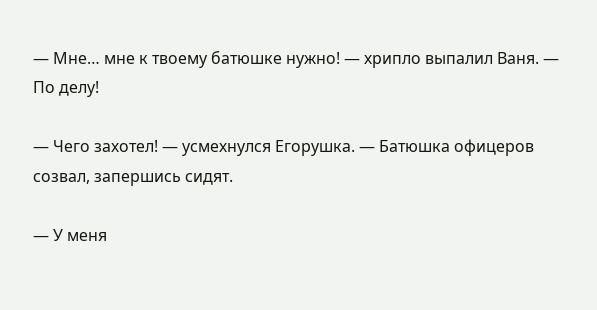— Мне… мне к твоему батюшке нужно! — хрипло выпалил Ваня. — По делу!

— Чего захотел! — усмехнулся Егорушка. — Батюшка офицеров созвал, запершись сидят.

— У меня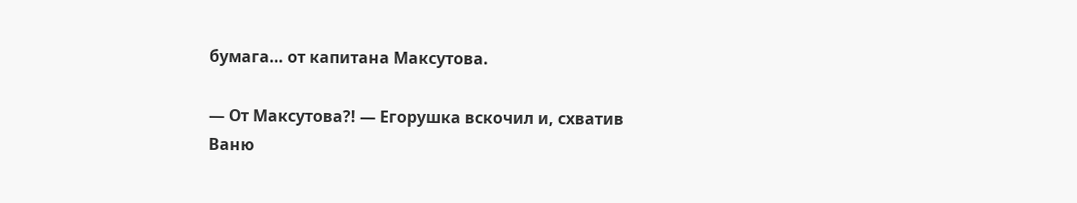бумага… от капитана Максутова.

— От Максутова?! — Егорушка вскочил и, схватив Ваню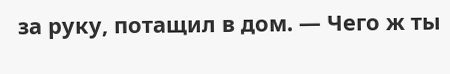за руку, потащил в дом. — Чего ж ты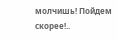молчишь! Пойдем скорее!..